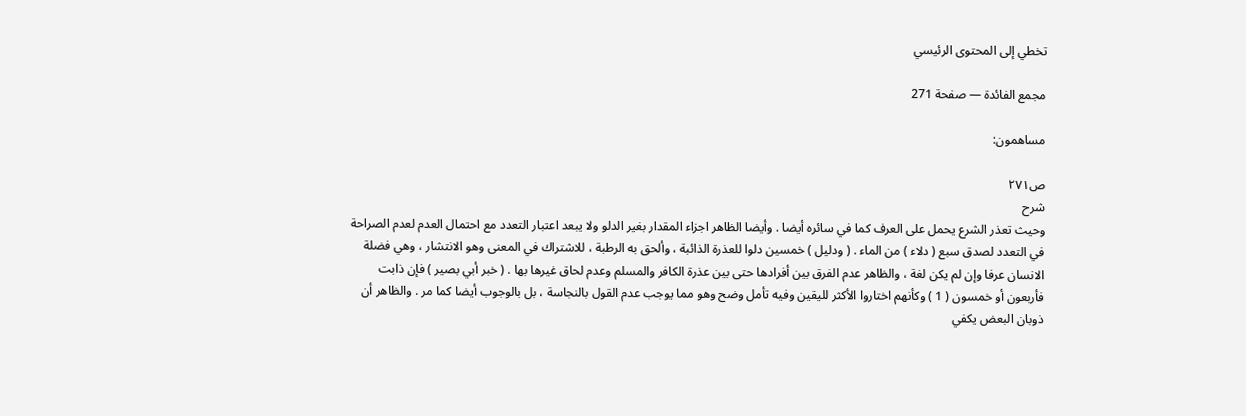تخطي إلى المحتوى الرئيسي

مجمع الفائدة — صفحة 271

مساهمون:

ص٢٧١
شرح
وحيث تعذر الشرع يحمل على العرف كما في سائره أيضا . وأيضا الظاهر اجزاء المقدار بغير الدلو ولا يبعد اعتبار التعدد مع احتمال العدم لعدم الصراحة في التعدد لصدق سبع ( دلاء ) من الماء . ( ودليل ) خمسين دلوا للعذرة الذائبة ، وألحق به الرطبة ، للاشتراك في المعنى وهو الانتشار ، وهي فضلة الانسان عرفا وإن لم يكن لغة ، والظاهر عدم الفرق بين أفرادها حتى بين عذرة الكافر والمسلم وعدم لحاق غيرها بها . ( خبر أبي بصير ) فإن ذابت فأربعون أو خمسون ( 1 ) وكأنهم اختاروا الأكثر لليقين وفيه تأمل وضح وهو مما يوجب عدم القول بالنجاسة ، بل بالوجوب أيضا كما مر . والظاهر أن ذوبان البعض يكفي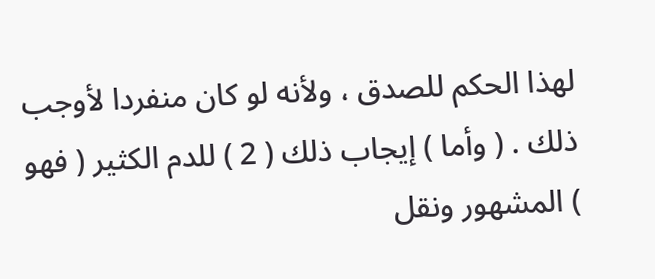لهذا الحكم للصدق ، ولأنه لو كان منفردا لأوجب ذلك . ( وأما ) إيجاب ذلك ( 2 ) للدم الكثير ( فهو ) المشهور ونقل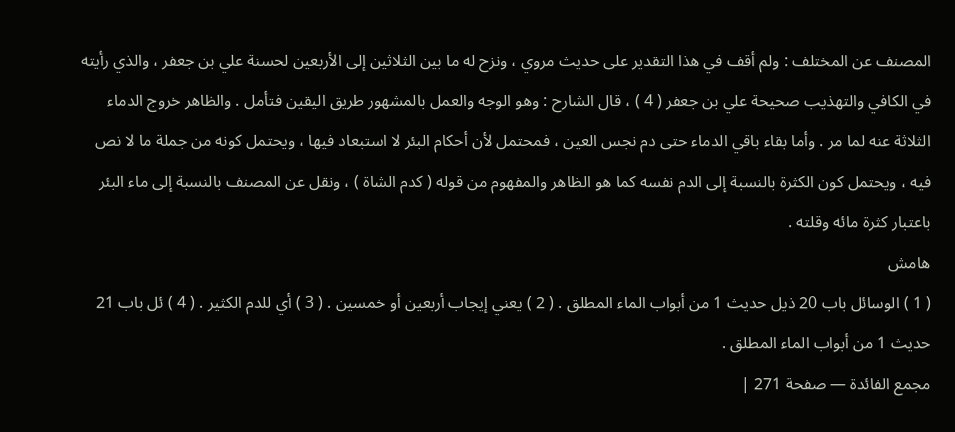المصنف عن المختلف : ولم أقف في هذا التقدير على حديث مروي ، ونزح له ما بين الثلاثين إلى الأربعين لحسنة علي بن جعفر ، والذي رأيته في الكافي والتهذيب صحيحة علي بن جعفر ( 4 ) ، قال الشارح : وهو الوجه والعمل بالمشهور طريق اليقين فتأمل . والظاهر خروج الدماء الثلاثة عنه لما مر . وأما بقاء باقي الدماء حتى دم نجس العين ، فمحتمل لأن أحكام البئر لا استبعاد فيها ، ويحتمل كونه من جملة ما لا نص فيه ، ويحتمل كون الكثرة بالنسبة إلى الدم نفسه كما هو الظاهر والمفهوم من قوله ( كدم الشاة ) ، ونقل عن المصنف بالنسبة إلى ماء البئر باعتبار كثرة مائه وقلته .
هامش
( 1 ) الوسائل باب 20 ذيل حديث 1 من أبواب الماء المطلق . ( 2 ) يعني إيجاب أربعين أو خمسين . ( 3 ) أي للدم الكثير . ( 4 ) ئل باب 21 حديث 1 من أبواب الماء المطلق .
مجمع الفائدة — صفحة 271 |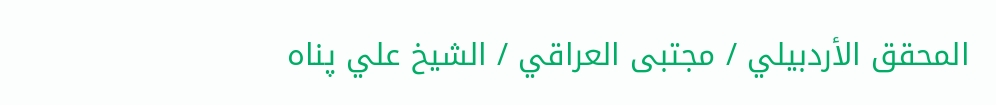المحقق الأردبيلي / مجتبى العراقي / الشيخ علي پناه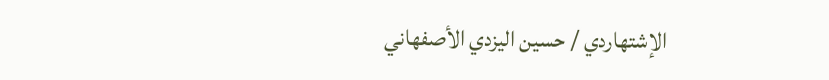الإشتهاردي / حسين اليزدي الأصفهاني